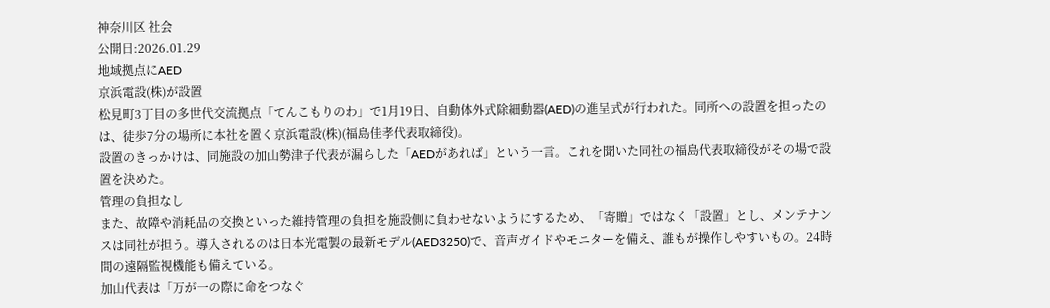神奈川区 社会
公開日:2026.01.29
地域拠点にAED
京浜電設(株)が設置
松見町3丁目の多世代交流拠点「てんこもりのわ」で1月19日、自動体外式除細動器(AED)の進呈式が行われた。同所への設置を担ったのは、徒歩7分の場所に本社を置く京浜電設(株)(福島佳孝代表取締役)。
設置のきっかけは、同施設の加山勢津子代表が漏らした「AEDがあれば」という一言。これを聞いた同社の福島代表取締役がその場で設置を決めた。
管理の負担なし
また、故障や消耗品の交換といった維持管理の負担を施設側に負わせないようにするため、「寄贈」ではなく「設置」とし、メンテナンスは同社が担う。導入されるのは日本光電製の最新モデル(AED3250)で、音声ガイドやモニターを備え、誰もが操作しやすいもの。24時間の遠隔監視機能も備えている。
加山代表は「万が一の際に命をつなぐ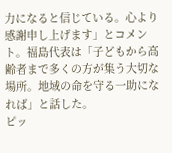力になると信じている。心より感謝申し上げます」とコメント。福島代表は「子どもから高齢者まで多くの方が集う大切な場所。地域の命を守る一助になれば」と話した。
ピッ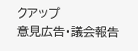クアップ
意見広告・議会報告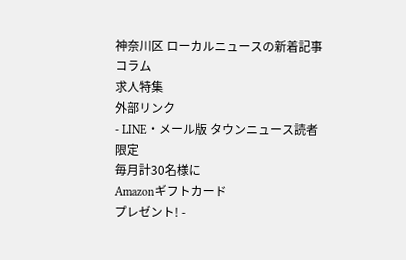神奈川区 ローカルニュースの新着記事
コラム
求人特集
外部リンク
- LINE・メール版 タウンニュース読者限定
毎月計30名様に
Amazonギフトカード
プレゼント! -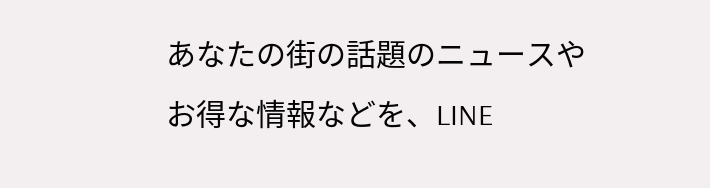あなたの街の話題のニュースや
お得な情報などを、LINE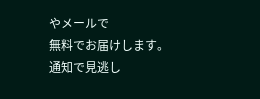やメールで
無料でお届けします。
通知で見逃し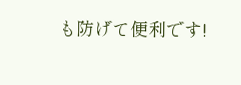も防げて便利です!